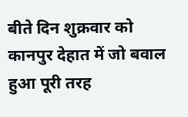बीते दिन शुक्रवार को कानपुर देहात में जो बवाल हुआ पूरी तरह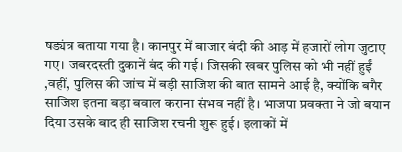षड्यंत्र बताया गया है। कानपुर में बाजार बंदी की आड़ में हजारों लोग जुटाए गए। जबरदस्ती दुकानें बंद की गई। जिसकी खबर पुलिस को भी नहीं हुईं ,वहीं, पुलिस की जांच में बड़ी साजिश की बात सामने आई है, क्योंकि बगैर साजिश इतना बड़ा बवाल कराना संभव नहीं है। भाजपा प्रवक्ता ने जो बयान दिया उसके बाद ही साजिश रचनी शुरू हुई। इलाकों में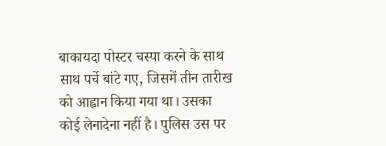बाकायदा पोस्टर चस्पा करने के साथ साथ पर्चे बांटे गए, जिसमें तीन तारीख को आह्वान किया गया था। उसका कोई लेनादेना नहीं है। पुलिस उस पर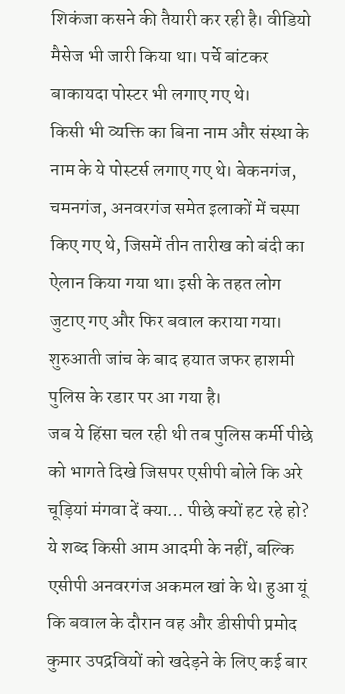शिकंजा कसने की तैयारी कर रही है। वीडियो मैसेज भी जारी किया था। पर्चे बांटकर बाकायदा पोस्टर भी लगाए गए थे।
किसी भी व्यक्ति का बिना नाम और संस्था के नाम के ये पोस्टर्स लगाए गए थे। बेकनगंज, चमनगंज, अनवरगंज समेत इलाकों में चस्पा किए गए थे, जिसमें तीन तारीख को बंदी का ऐलान किया गया था। इसी के तहत लोग जुटाए गए और फिर बवाल कराया गया। शुरुआती जांच के बाद हयात जफर हाशमी पुलिस के रडार पर आ गया है।
जब ये हिंसा चल रही थी तब पुलिस कर्मी पीछे को भागते दिखे जिसपर एसीपी बोले कि अरे चूड़ियां मंगवा दें क्या… पीछे क्यों हट रहे हो? ये शब्द किसी आम आदमी के नहीं, बल्कि एसीपी अनवरगंज अकमल खां के थे। हुआ यूं कि बवाल के दौरान वह और डीसीपी प्रमोद कुमार उपद्रवियों को खदेड़ने के लिए कई बार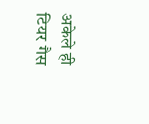अकेले ही टियर गैस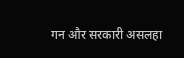गन और सरकारी असलहा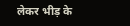लेकर भीड़ के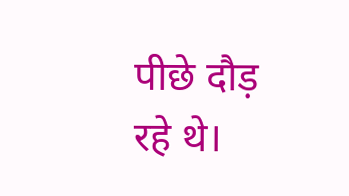पीछे दौड़ रहे थे।